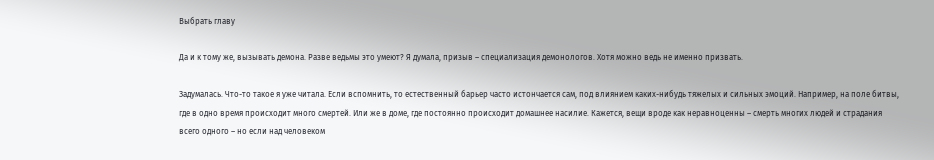Выбрать главу

Да и к тому же, вызывать демона. Разве ведьмы это умеют? Я думала, призыв – специализация демонологов. Хотя можно ведь не именно призвать.

Задумалась. Что-то такое я уже читала. Если вспомнить, то естественный барьер часто истончается сам, под влиянием каких-нибудь тяжелых и сильных эмоций. Например, на поле битвы, где в одно время происходит много смертей. Или же в доме, где постоянно происходит домашнее насилие. Кажется, вещи вроде как неравноценны – смерть многих людей и страдания всего одного – но если над человеком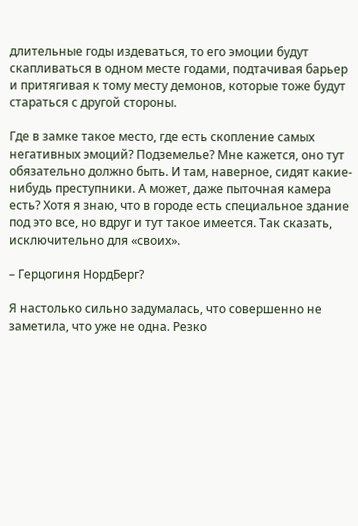длительные годы издеваться, то его эмоции будут скапливаться в одном месте годами, подтачивая барьер и притягивая к тому месту демонов, которые тоже будут стараться с другой стороны.

Где в замке такое место, где есть скопление самых негативных эмоций? Подземелье? Мне кажется, оно тут обязательно должно быть. И там, наверное, сидят какие-нибудь преступники. А может, даже пыточная камера есть? Хотя я знаю, что в городе есть специальное здание под это все, но вдруг и тут такое имеется. Так сказать, исключительно для «своих».

– Герцогиня НордБерг?

Я настолько сильно задумалась, что совершенно не заметила, что уже не одна. Резко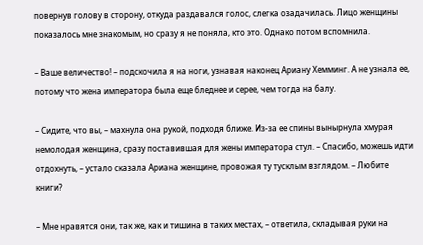повернув голову в сторону, откуда раздавался голос, слегка озадачилась. Лицо женщины показалось мне знакомым, но сразу я не поняла, кто это. Однако потом вспомнила.

– Ваше величество! – подскочила я на ноги, узнавая наконец Ариану Хемминг. А не узнала ее, потому что жена императора была еще бледнее и серее, чем тогда на балу.

– Сидите, что вы, – махнула она рукой, подходя ближе. Из-за ее спины вынырнула хмурая немолодая женщина, сразу поставившая для жены императора стул. – Спасибо, можешь идти отдохнуть, – устало сказала Ариана женщине, провожая ту тусклым взглядом. – Любите книги?

– Мне нравятся они, так же, как и тишина в таких местах, – ответила, складывая руки на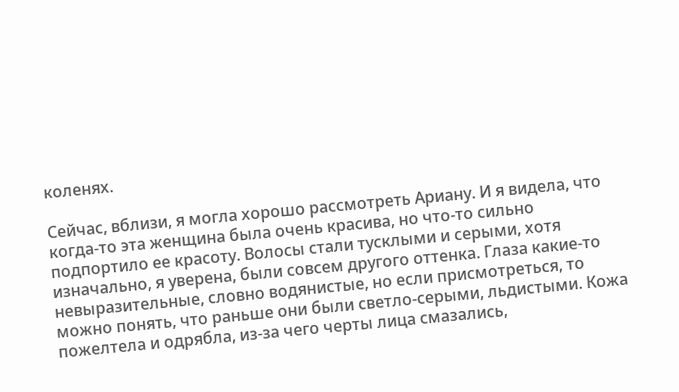коленях.

Сейчас, вблизи, я могла хорошо рассмотреть Ариану. И я видела, что когда-то эта женщина была очень красива, но что-то сильно подпортило ее красоту. Волосы стали тусклыми и серыми, хотя изначально, я уверена, были совсем другого оттенка. Глаза какие-то невыразительные, словно водянистые, но если присмотреться, то можно понять, что раньше они были светло-серыми, льдистыми. Кожа пожелтела и одрябла, из-за чего черты лица смазались,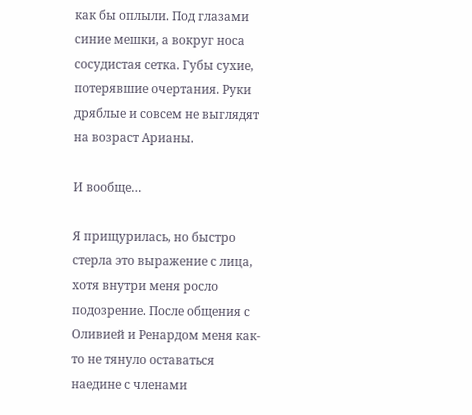как бы оплыли. Под глазами синие мешки, а вокруг носа сосудистая сетка. Губы сухие, потерявшие очертания. Руки дряблые и совсем не выглядят на возраст Арианы.

И вообще…

Я прищурилась, но быстро стерла это выражение с лица, хотя внутри меня росло подозрение. После общения с Оливией и Ренардом меня как-то не тянуло оставаться наедине с членами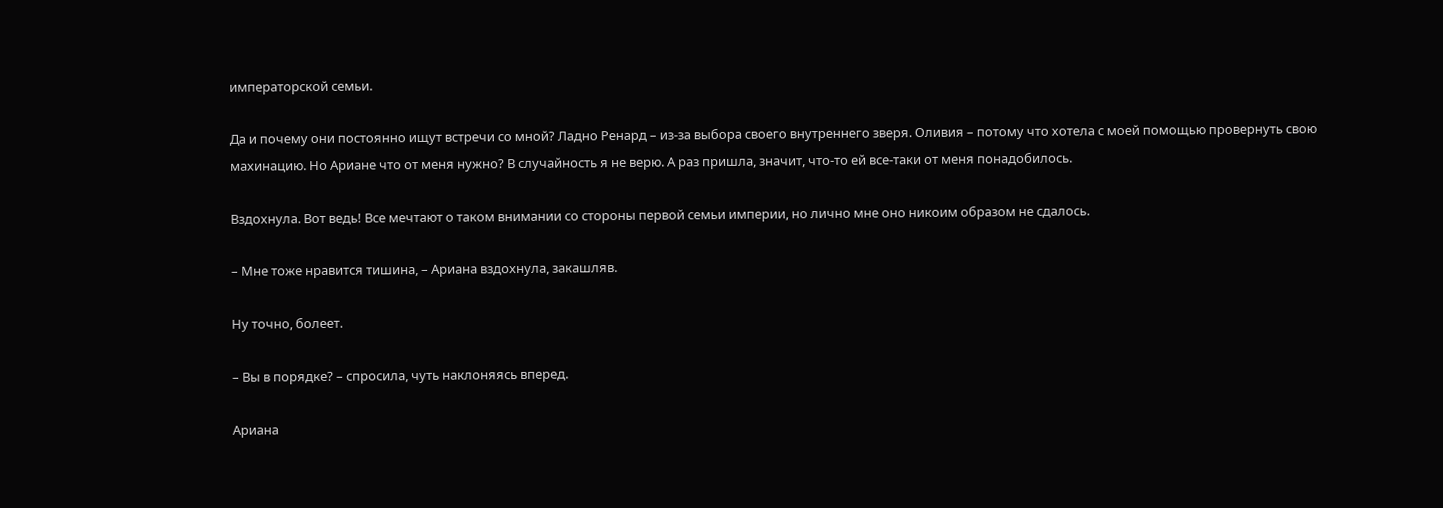императорской семьи.

Да и почему они постоянно ищут встречи со мной? Ладно Ренард – из-за выбора своего внутреннего зверя. Оливия – потому что хотела с моей помощью провернуть свою махинацию. Но Ариане что от меня нужно? В случайность я не верю. А раз пришла, значит, что-то ей все-таки от меня понадобилось.

Вздохнула. Вот ведь! Все мечтают о таком внимании со стороны первой семьи империи, но лично мне оно никоим образом не сдалось.

– Мне тоже нравится тишина, – Ариана вздохнула, закашляв.

Ну точно, болеет.

– Вы в порядке? – спросила, чуть наклоняясь вперед.

Ариана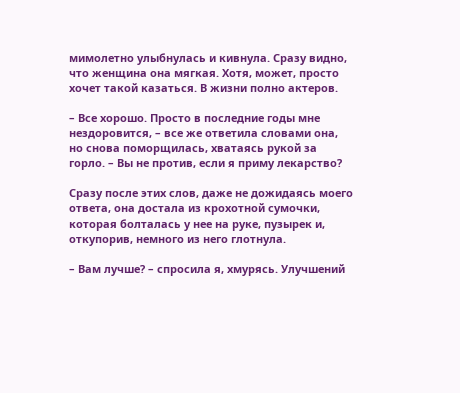мимолетно улыбнулась и кивнула. Сразу видно, что женщина она мягкая. Хотя, может, просто хочет такой казаться. В жизни полно актеров.

– Все хорошо. Просто в последние годы мне нездоровится, – все же ответила словами она, но снова поморщилась, хватаясь рукой за горло. – Вы не против, если я приму лекарство?

Сразу после этих слов, даже не дожидаясь моего ответа, она достала из крохотной сумочки, которая болталась у нее на руке, пузырек и, откупорив, немного из него глотнула.

– Вам лучше? – спросила я, хмурясь. Улучшений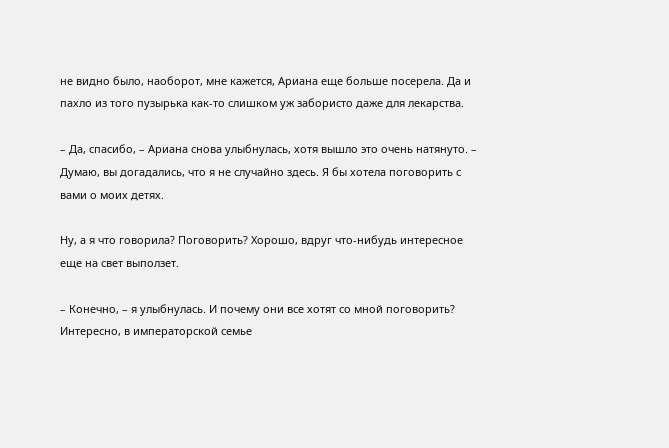не видно было, наоборот, мне кажется, Ариана еще больше посерела. Да и пахло из того пузырька как-то слишком уж забористо даже для лекарства.

– Да, спасибо, – Ариана снова улыбнулась, хотя вышло это очень натянуто. – Думаю, вы догадались, что я не случайно здесь. Я бы хотела поговорить с вами о моих детях.

Ну, а я что говорила? Поговорить? Хорошо, вдруг что-нибудь интересное еще на свет выползет.

– Конечно, – я улыбнулась. И почему они все хотят со мной поговорить? Интересно, в императорской семье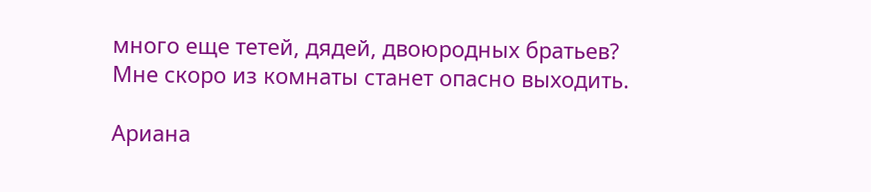много еще тетей, дядей, двоюродных братьев? Мне скоро из комнаты станет опасно выходить.

Ариана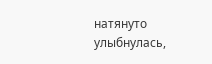натянуто улыбнулась,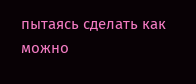пытаясь сделать как можно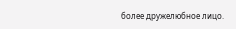более дружелюбное лицо.